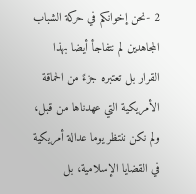2 -نحن إخوانكم في حركة الشباب المجاهدين لم نتفاجأ أيضا بهذا القرار بل تعتبره جزءً من الحماقة الأمريكية التي عهدناها من قبل، ولم نكن ننتظر يوما عدالة أمريكية في القضايا الإسلامية، بل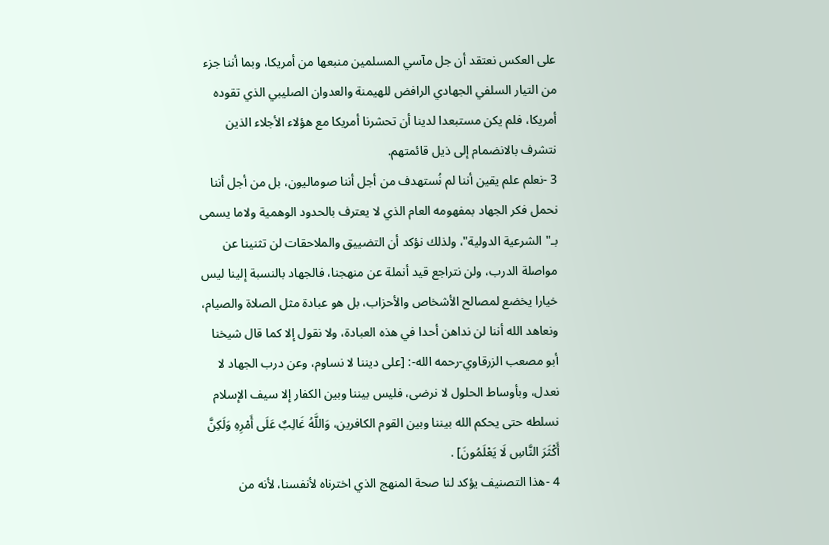على العكس نعتقد أن جل مآسي المسلمين منبعها من أمريكا، وبما أننا جزء من التيار السلفي الجهادي الرافض للهيمنة والعدوان الصليبي الذي تقوده أمريكا، فلم يكن مستبعدا لدينا أن تحشرنا أمريكا مع هؤلاء الأجلاء الذين نتشرف بالانضمام إلى ذيل قائمتهم.
3 -نعلم علم يقين أننا لم نُستهدف من أجل أننا صوماليون، بل من أجل أننا نحمل فكر الجهاد بمفهومه العام الذي لا يعترف بالحدود الوهمية ولاما يسمى بـ"الشرعية الدولية"، ولذلك نؤكد أن التضييق والملاحقات لن تثنينا عن مواصلة الدرب، ولن نتراجع قيد أنملة عن منهجنا، فالجهاد بالنسبة إلينا ليس خيارا يخضع لمصالح الأشخاص والأحزاب، بل هو عبادة مثل الصلاة والصيام، ونعاهد الله أننا لن نداهن أحدا في هذه العبادة، ولا نقول إلا كما قال شيخنا أبو مصعب الزرقاوي-رحمه الله-: [على ديننا لا نساوم، وعن درب الجهاد لا نعدل، وبأوساط الحلول لا نرضى، فليس بيننا وبين الكفار إلا سيف الإسلام نسلطه حتى يحكم الله بيننا وبين القوم الكافرين، وَاللَّهُ غَالِبٌ عَلَى أَمْرِهِ وَلَكِنَّ أَكْثَرَ النَّاسِ لَا يَعْلَمُونَ] .
4 -هذا التصنيف يؤكد لنا صحة المنهج الذي اخترناه لأنفسنا، لأنه من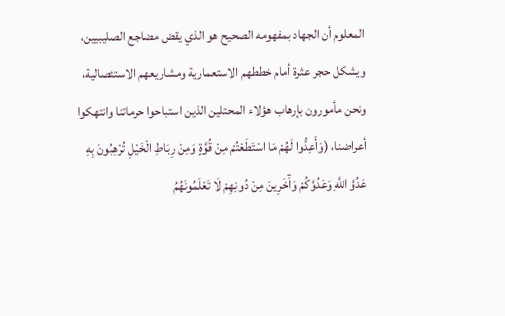المعلوم أن الجهاد بمفهومه الصحيح هو الذي يقض مضاجع الصليبيين، ويشكل حجر عثرة أمام خططهم الاستعمارية ومشاريعهم الاستئصالية، ونحن مأمورون بإرهاب هؤلاء المحتلين الذين استباحوا حرماتنا وانتهكوا أعراضنا، (وَأَعِدُّوا لَهُمْ مَا اسْتَطَعْتُمْ مِنْ قُوَّةٍ وَمِنْ رِبَاطِ الْخَيْلِ تُرْهِبُونَ بِهِ عَدُوَّ اللَّهِ وَعَدُوَّكُمْ وَآَخَرِينَ مِنْ دُونِهِمْ لَا تَعْلَمُونَهُمُ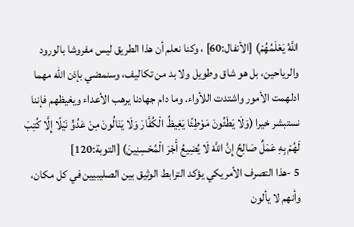اللَّهُ يَعْلَمُهُمْ) [الأنفال:60] ، وكنا نعلم أن هذا الطريق ليس مفروشا بالورود والرياحين، بل هو شاق وطويل ولا بد من تكاليف، وسنمضي بإذن الله مهما ادلهمت الأمور واشتدت اللأواء. وما دام جهادنا يرهب الأعداء ويغيظهم فإننا نستبشر خيرا (وَلَا يَطَئُونَ مَوْطِئًا يَغِيظُ الْكُفَّارَ وَلَا يَنَالُونَ مِنْ عَدُوٍّ نَيْلًا إِلَّا كُتِبَ لَهُمْ بِهِ عَمَلٌ صَالِحٌ إِنَّ اللَّهَ لَا يُضِيعُ أَجْرَ الْمُحْسِنِينَ) [التوبة:120]
5 -هذا التصرف الأمريكي يؤكد الترابط الوثيق بين الصليبيين في كل مكان، وأنهم لا يألون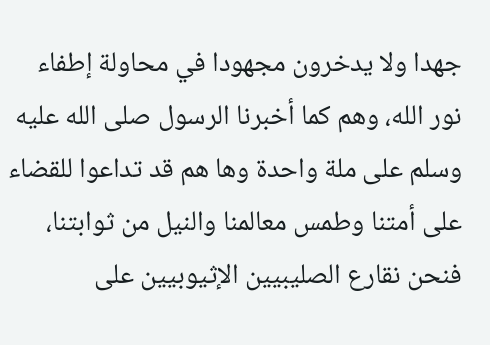جهدا ولا يدخرون مجهودا في محاولة إطفاء نور الله، وهم كما أخبرنا الرسول صلى الله عليه وسلم على ملة واحدة وها هم قد تداعوا للقضاء على أمتنا وطمس معالمنا والنيل من ثوابتنا، فنحن نقارع الصليبيين الإثيوبيين على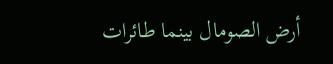أرض الصومال بينما طائرات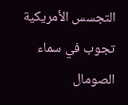التجسس الأمريكية تجوب في سماء الصومال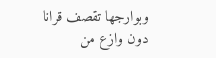وبوارجها تقصف قرانا دون وازع من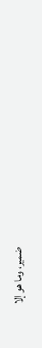ضمير، وما هو إلا